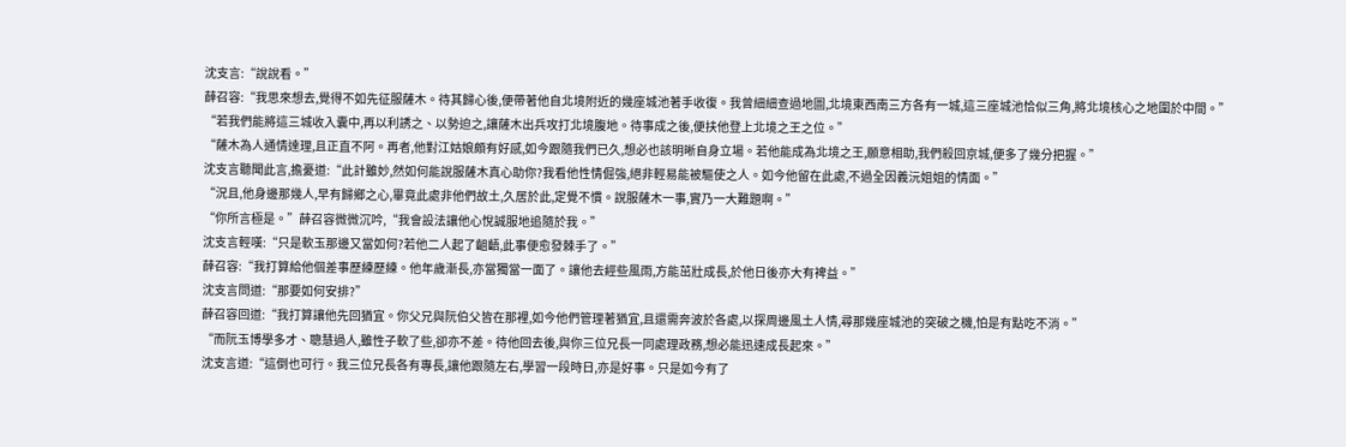沈支言:“說說看。”
薛召容:“我思來想去,覺得不如先征服薩木。待其歸心後,便帶著他自北境附近的幾座城池著手收復。我曾細細查過地圖,北境東西南三方各有一城,這三座城池恰似三角,將北境核心之地圍於中間。”
“若我們能將這三城收入囊中,再以利誘之、以勢迫之,讓薩木出兵攻打北境腹地。待事成之後,便扶他登上北境之王之位。”
“薩木為人通情達理,且正直不阿。再者,他對江姑娘頗有好感,如今跟隨我們已久,想必也該明晰自身立場。若他能成為北境之王,願意相助,我們殺回京城,便多了幾分把握。”
沈支言聽聞此言,擔憂道:“此計雖妙,然如何能說服薩木真心助你?我看他性情倔強,絕非輕易能被驅使之人。如今他留在此處,不過全因義沅姐姐的情面。”
“況且,他身邊那幾人,早有歸鄉之心,畢竟此處非他們故土,久居於此,定覺不慣。說服薩木一事,實乃一大難題啊。”
“你所言極是。”薛召容微微沉吟,“我會設法讓他心悅誠服地追隨於我。”
沈支言輕嘆:“只是軟玉那邊又當如何?若他二人起了齟齬,此事便愈發棘手了。”
薛召容:“我打算給他個差事歷練歷練。他年歲漸長,亦當獨當一面了。讓他去經些風雨,方能茁壯成長,於他日後亦大有裨益。”
沈支言問道:“那要如何安排?”
薛召容回道:“我打算讓他先回猶宜。你父兄與阮伯父皆在那裡,如今他們管理著猶宜,且還需奔波於各處,以探周邊風土人情,尋那幾座城池的突破之機,怕是有點吃不消。”
“而阮玉博學多才、聰慧過人,雖性子軟了些,卻亦不差。待他回去後,與你三位兄長一同處理政務,想必能迅速成長起來。”
沈支言道:“這倒也可行。我三位兄長各有專長,讓他跟隨左右,學習一段時日,亦是好事。只是如今有了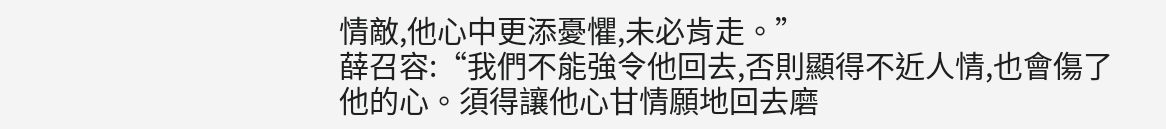情敵,他心中更添憂懼,未必肯走。”
薛召容:“我們不能強令他回去,否則顯得不近人情,也會傷了他的心。須得讓他心甘情願地回去磨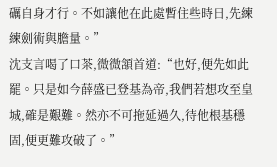礪自身才行。不如讓他在此處暫住些時日,先練練劍術與膽量。”
沈支言喝了口茶,微微頷首道:“也好,便先如此罷。只是如今薛盛已登基為帝,我們若想攻至皇城,確是艱難。然亦不可拖延過久,待他根基穩固,便更難攻破了。”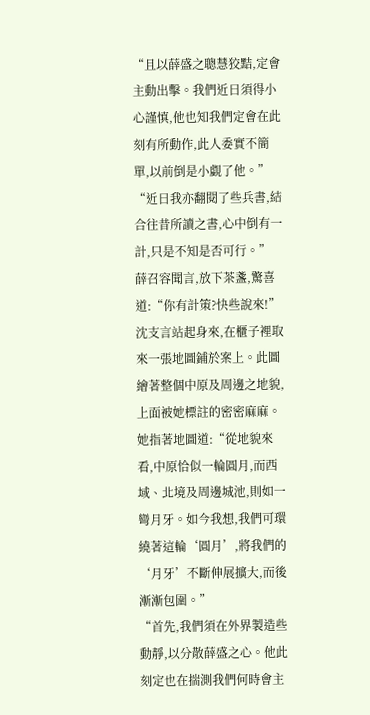“且以薛盛之聰慧狡黠,定會主動出擊。我們近日須得小心謹慎,他也知我們定會在此刻有所動作,此人委實不簡單,以前倒是小覷了他。”
“近日我亦翻閱了些兵書,結合往昔所讀之書,心中倒有一計,只是不知是否可行。”
薛召容聞言,放下茶盞,驚喜道:“你有計策?快些說來!”
沈支言站起身來,在櫃子裡取來一張地圖鋪於案上。此圖繪著整個中原及周邊之地貌,上面被她標註的密密麻麻。
她指著地圖道:“從地貌來看,中原恰似一輪圓月,而西域、北境及周邊城池,則如一彎月牙。如今我想,我們可環繞著這輪‘圓月’,將我們的‘月牙’不斷伸展擴大,而後漸漸包圍。”
“首先,我們須在外界製造些動靜,以分散薛盛之心。他此刻定也在揣測我們何時會主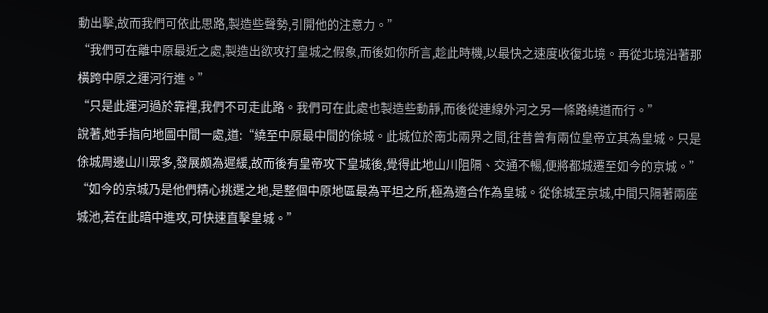動出擊,故而我們可依此思路,製造些聲勢,引開他的注意力。”
“我們可在離中原最近之處,製造出欲攻打皇城之假象,而後如你所言,趁此時機,以最快之速度收復北境。再從北境沿著那橫跨中原之運河行進。”
“只是此運河過於靠裡,我們不可走此路。我們可在此處也製造些動靜,而後從連線外河之另一條路繞道而行。”
說著,她手指向地圖中間一處,道:“繞至中原最中間的俆城。此城位於南北兩界之間,往昔曾有兩位皇帝立其為皇城。只是俆城周邊山川眾多,發展頗為遲緩,故而後有皇帝攻下皇城後,覺得此地山川阻隔、交通不暢,便將都城遷至如今的京城。”
“如今的京城乃是他們精心挑選之地,是整個中原地區最為平坦之所,極為適合作為皇城。從俆城至京城,中間只隔著兩座城池,若在此暗中進攻,可快速直擊皇城。”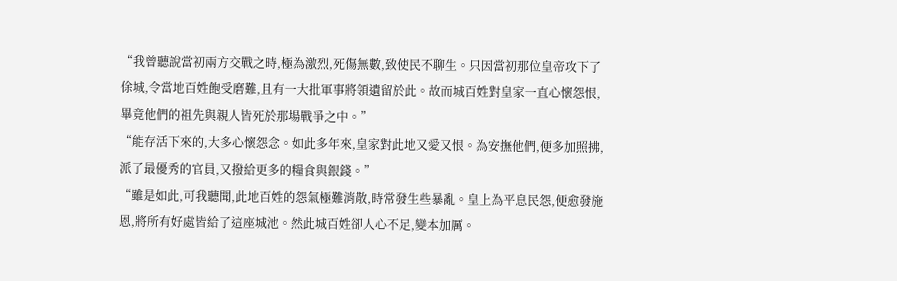“我曾聽說當初兩方交戰之時,極為激烈,死傷無數,致使民不聊生。只因當初那位皇帝攻下了俆城,令當地百姓飽受磨難,且有一大批軍事將領遺留於此。故而城百姓對皇家一直心懷怨恨,畢竟他們的祖先與親人皆死於那場戰爭之中。”
“能存活下來的,大多心懷怨念。如此多年來,皇家對此地又愛又恨。為安撫他們,便多加照拂,派了最優秀的官員,又撥給更多的糧食與銀錢。”
“雖是如此,可我聽聞,此地百姓的怨氣極難消散,時常發生些暴亂。皇上為平息民怨,便愈發施恩,將所有好處皆給了這座城池。然此城百姓卻人心不足,變本加厲。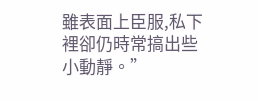雖表面上臣服,私下裡卻仍時常搞出些小動靜。”